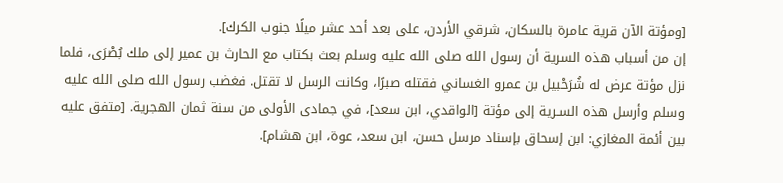[ومؤتة الآن قرية عامرة بالسكان، شرقي الأردن، على بعد أحد عشر ميلًا جنوب الكرك].
إن من أسباب هذه السرية أن رسول الله صلى الله عليه وسلم بعث بكتاب مع الحارث بن عمير إلى ملك بُصْرَى، فلما نزل مؤتة عرض له شُرَحْبيل بن عمرو الغساني فقتله صبرًا، وكانت الرسل لا تقتل. فغضب رسول الله صلى الله عليه وسلم وأرسل هذه السـرية إلى مؤتة [الواقدي، ابن سعد]، في جمادى الأولى من سنة ثمان الهجرية. [متفق عليه بين أئمة المغازي: ابن إسحاق بإسناد مرسل حسن، ابن سعد، عوة، ابن هشام].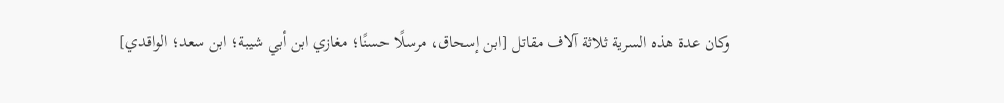وكان عدة هذه السرية ثلاثة آلاف مقاتل [ابن إسحاق، مرسلًا حسنًا؛ مغازي ابن أبي شيبة؛ ابن سعد؛ الواقدي]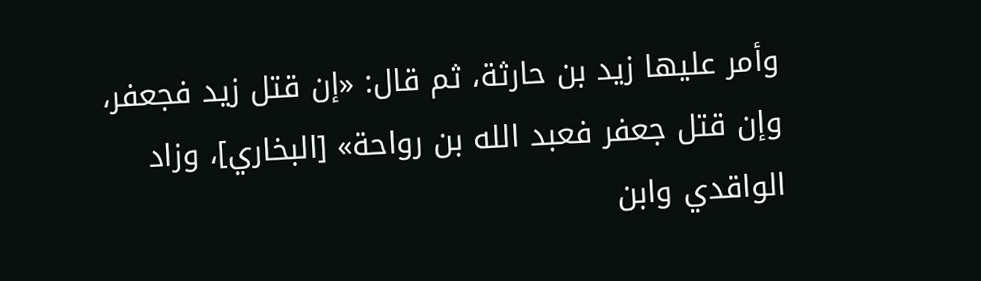وأمر عليها زيد بن حارثة، ثم قال: «إن قتل زيد فجعفر، وإن قتل جعفر فعبد الله بن رواحة» [البخاري]، وزاد الواقدي وابن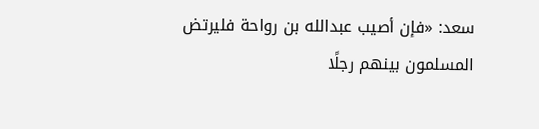سعد: «فإن أصيب عبدالله بن رواحة فليرتض المسلمون بينهم رجلًا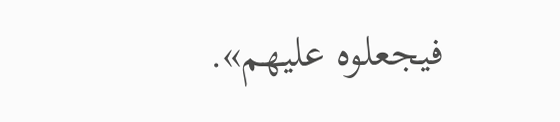فيجعلوه عليهم».